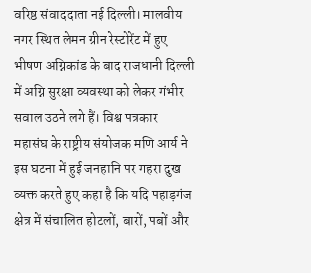वरिष्ठ संवाददाता नई दिल्ली। मालवीय नगर स्थित लेमन ग्रीन रेस्टोरेंट में हुए भीषण अग्निकांड के बाद राजधानी दिल्ली में अग्नि सुरक्षा व्यवस्था को लेकर गंभीर सवाल उठने लगे हैं। विश्व पत्रकार महासंघ के राष्ट्रीय संयोजक मणि आर्य ने इस घटना में हुई जनहानि पर गहरा दुख व्यक्त करते हुए कहा है कि यदि पहाड़गंज क्षेत्र में संचालित होटलों, बारों, पबों और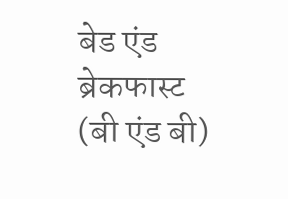बेड एंड ब्रेकफास्ट (बी एंड बी)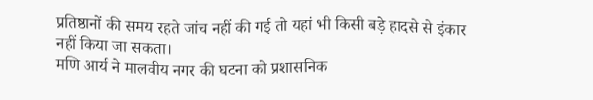प्रतिष्ठानों की समय रहते जांच नहीं की गई तो यहां भी किसी बड़े हादसे से इंकार नहीं किया जा सकता।
मणि आर्य ने मालवीय नगर की घटना को प्रशासनिक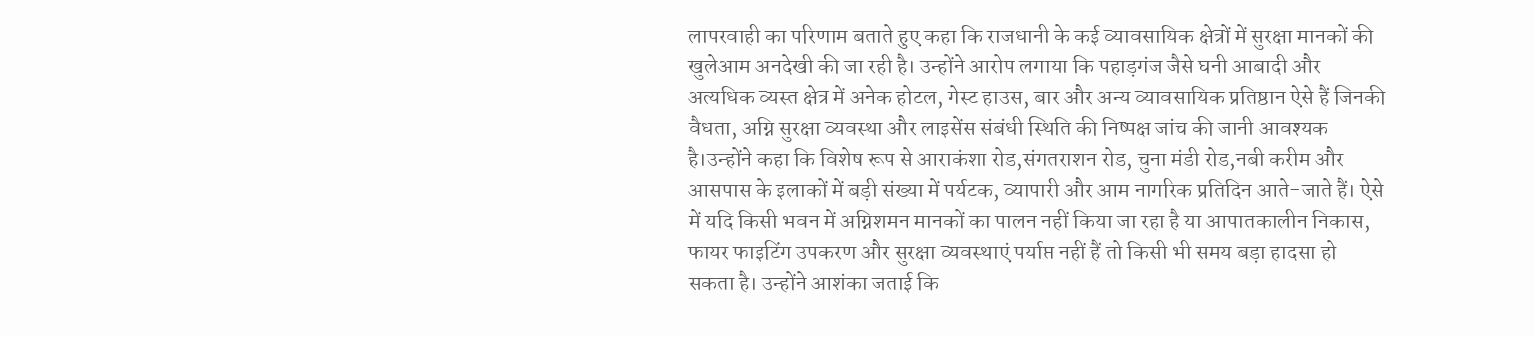लापरवाही का परिणाम बताते हुए कहा कि राजधानी के कई व्यावसायिक क्षेत्रों में सुरक्षा मानकों की खुलेआम अनदेखी की जा रही है। उन्होंने आरोप लगाया कि पहाड़गंज जैसे घनी आबादी और अत्यधिक व्यस्त क्षेत्र में अनेक होटल, गेस्ट हाउस, बार और अन्य व्यावसायिक प्रतिष्ठान ऐसे हैं जिनकी वैधता, अग्नि सुरक्षा व्यवस्था और लाइसेंस संबंधी स्थिति की निष्पक्ष जांच की जानी आवश्यक है।उन्होंने कहा कि विशेष रूप से आराकंशा रोड,संगतराशन रोड, चुना मंडी रोड,नबी करीम और आसपास के इलाकों में बड़ी संख्या में पर्यटक, व्यापारी और आम नागरिक प्रतिदिन आते-जाते हैं। ऐसे में यदि किसी भवन में अग्निशमन मानकों का पालन नहीं किया जा रहा है या आपातकालीन निकास, फायर फाइटिंग उपकरण और सुरक्षा व्यवस्थाएं पर्याप्त नहीं हैं तो किसी भी समय बड़ा हादसा हो सकता है। उन्होंने आशंका जताई कि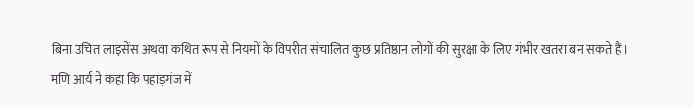बिना उचित लाइसेंस अथवा कथित रूप से नियमों के विपरीत संचालित कुछ प्रतिष्ठान लोगों की सुरक्षा के लिए गंभीर खतरा बन सकते हैं।
मणि आर्य ने कहा कि पहाड़गंज में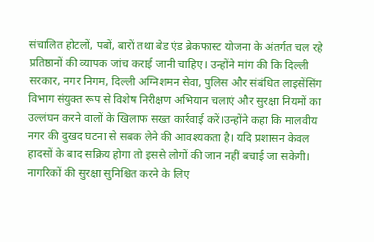संचालित होटलों, पबों, बारों तथा बेड एंड ब्रेकफास्ट योजना के अंतर्गत चल रहे प्रतिष्ठानों की व्यापक जांच कराई जानी चाहिए। उन्होंने मांग की कि दिल्ली सरकार, नगर निगम, दिल्ली अग्निशमन सेवा, पुलिस और संबंधित लाइसेंसिंग विभाग संयुक्त रूप से विशेष निरीक्षण अभियान चलाएं और सुरक्षा नियमों का उल्लंघन करने वालों के खिलाफ सख्त कार्रवाई करें।उन्होंने कहा कि मालवीय नगर की दुखद घटना से सबक लेने की आवश्यकता है। यदि प्रशासन केवल हादसों के बाद सक्रिय होगा तो इससे लोगों की जान नहीं बचाई जा सकेगी। नागरिकों की सुरक्षा सुनिश्चित करने के लिए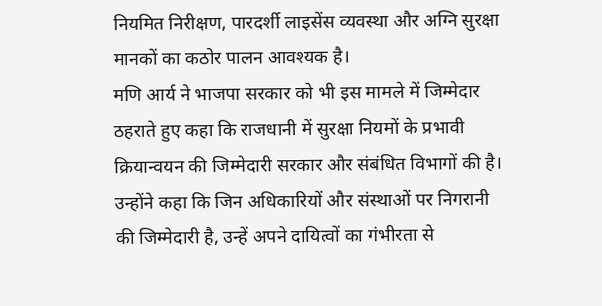नियमित निरीक्षण, पारदर्शी लाइसेंस व्यवस्था और अग्नि सुरक्षा मानकों का कठोर पालन आवश्यक है।
मणि आर्य ने भाजपा सरकार को भी इस मामले में जिम्मेदार ठहराते हुए कहा कि राजधानी में सुरक्षा नियमों के प्रभावी क्रियान्वयन की जिम्मेदारी सरकार और संबंधित विभागों की है। उन्होंने कहा कि जिन अधिकारियों और संस्थाओं पर निगरानी की जिम्मेदारी है, उन्हें अपने दायित्वों का गंभीरता से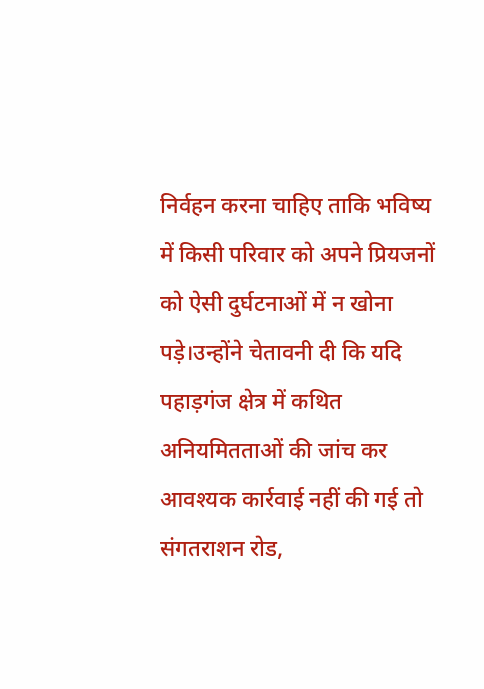निर्वहन करना चाहिए ताकि भविष्य में किसी परिवार को अपने प्रियजनों को ऐसी दुर्घटनाओं में न खोना पड़े।उन्होंने चेतावनी दी कि यदि पहाड़गंज क्षेत्र में कथित अनियमितताओं की जांच कर आवश्यक कार्रवाई नहीं की गई तो संगतराशन रोड,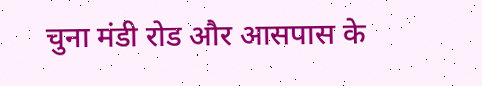चुना मंडी रोड और आसपास के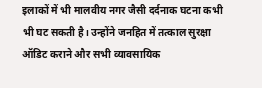इलाकों में भी मालवीय नगर जैसी दर्दनाक घटना कभी भी घट सकती है। उन्होंने जनहित में तत्काल सुरक्षा ऑडिट कराने और सभी व्यावसायिक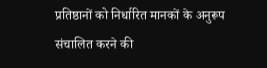प्रतिष्ठानों को निर्धारित मानकों के अनुरूप संचालित करने की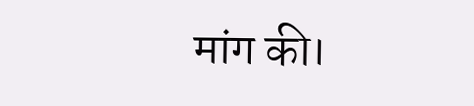मांग की।